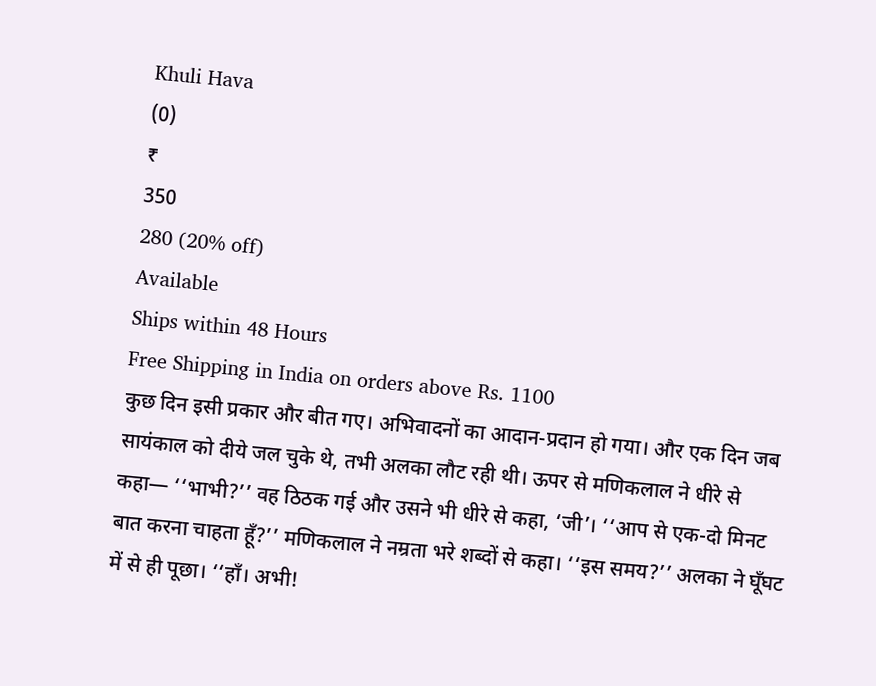Khuli Hava
(0)
₹
350
280 (20% off)
Available
Ships within 48 Hours
Free Shipping in India on orders above Rs. 1100
कुछ दिन इसी प्रकार और बीत गए। अभिवादनों का आदान-प्रदान हो गया। और एक दिन जब सायंकाल को दीये जल चुके थे, तभी अलका लौट रही थी। ऊपर से मणिकलाल ने धीरे से कहा— ‘‘भाभी?’’ वह ठिठक गई और उसने भी धीरे से कहा, ‘जी’। ‘‘आप से एक-दो मिनट बात करना चाहता हूँ?’’ मणिकलाल ने नम्रता भरे शब्दों से कहा। ‘‘इस समय?’’ अलका ने घूँघट में से ही पूछा। ‘‘हाँ। अभी!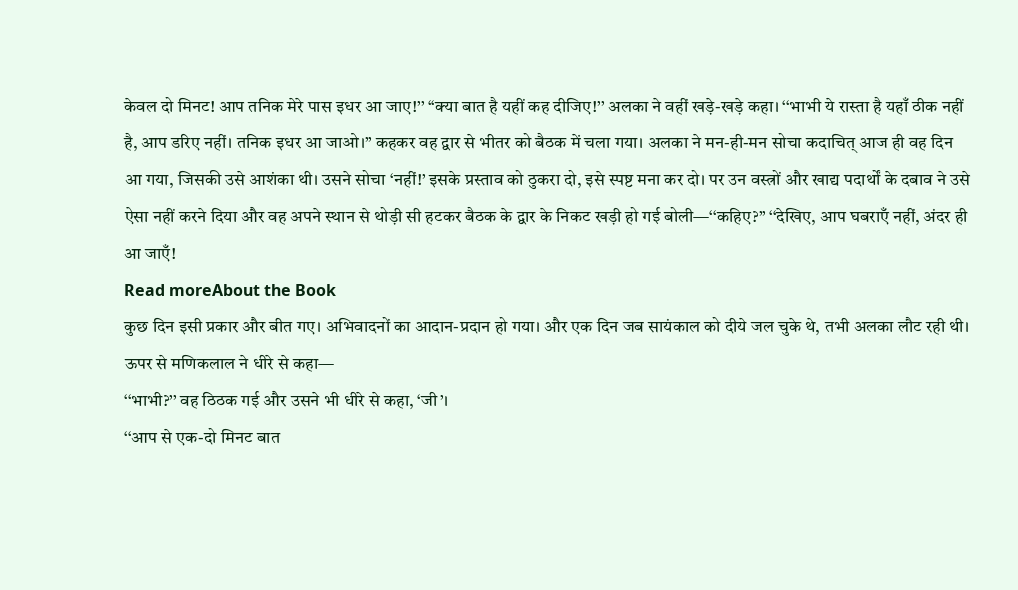केवल दो मिनट! आप तनिक मेरे पास इधर आ जाए!’’ ‘‘क्या बात है यहीं कह दीजिए!’’ अलका ने वहीं खड़े-खड़े कहा। ‘‘भाभी ये रास्ता है यहाँ ठीक नहीं है, आप डरिए नहीं। तनिक इधर आ जाओ।’’ कहकर वह द्वार से भीतर को बैठक में चला गया। अलका ने मन-ही-मन सोचा कदाचित् आज ही वह दिन आ गया, जिसकी उसे आशंका थी। उसने सोचा ‘नहीं!’ इसके प्रस्ताव को ठुकरा दो, इसे स्पष्ट मना कर दो। पर उन वस्त्रों और खाद्य पदार्थों के दबाव ने उसे ऐसा नहीं करने दिया और वह अपने स्थान से थोड़ी सी हटकर बैठक के द्वार के निकट खड़ी हो गई बोली—‘‘कहिए?’’ ‘‘देखिए, आप घबराएँ नहीं, अंदर ही आ जाएँ!
Read moreAbout the Book
कुछ दिन इसी प्रकार और बीत गए। अभिवादनों का आदान-प्रदान हो गया। और एक दिन जब सायंकाल को दीये जल चुके थे, तभी अलका लौट रही थी। ऊपर से मणिकलाल ने धीरे से कहा—
‘‘भाभी?’’ वह ठिठक गई और उसने भी धीरे से कहा, ‘जी’।
‘‘आप से एक-दो मिनट बात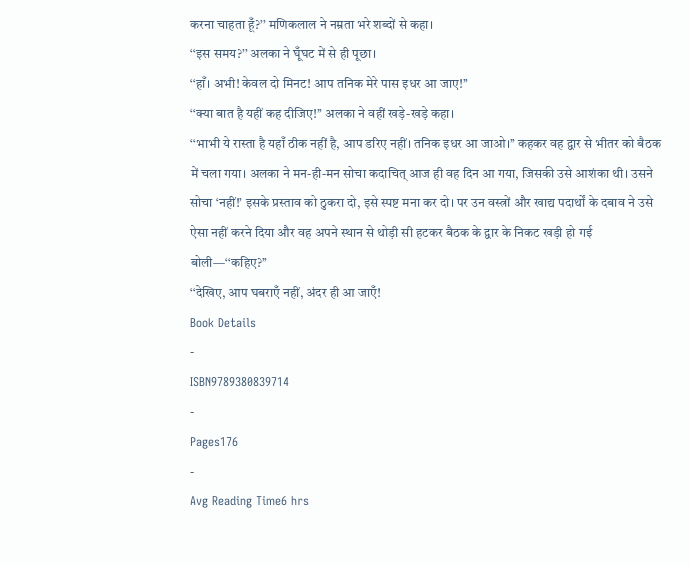करना चाहता हूँ?’’ मणिकलाल ने नम्रता भरे शब्दों से कहा।
‘‘इस समय?’’ अलका ने घूँघट में से ही पूछा।
‘‘हाँ। अभी! केवल दो मिनट! आप तनिक मेरे पास इधर आ जाए!’’
‘‘क्या बात है यहीं कह दीजिए!’’ अलका ने वहीं खड़े-खड़े कहा।
‘‘भाभी ये रास्ता है यहाँ ठीक नहीं है, आप डरिए नहीं। तनिक इधर आ जाओ।’’ कहकर वह द्वार से भीतर को बैठक में चला गया। अलका ने मन-ही-मन सोचा कदाचित् आज ही वह दिन आ गया, जिसकी उसे आशंका थी। उसने सोचा ‘नहीं!’ इसके प्रस्ताव को ठुकरा दो, इसे स्पष्ट मना कर दो। पर उन वस्त्रों और खाद्य पदार्थों के दबाव ने उसे ऐसा नहीं करने दिया और वह अपने स्थान से थोड़ी सी हटकर बैठक के द्वार के निकट खड़ी हो गई बोली—‘‘कहिए?’’
‘‘देखिए, आप घबराएँ नहीं, अंदर ही आ जाएँ!
Book Details
-
ISBN9789380839714
-
Pages176
-
Avg Reading Time6 hrs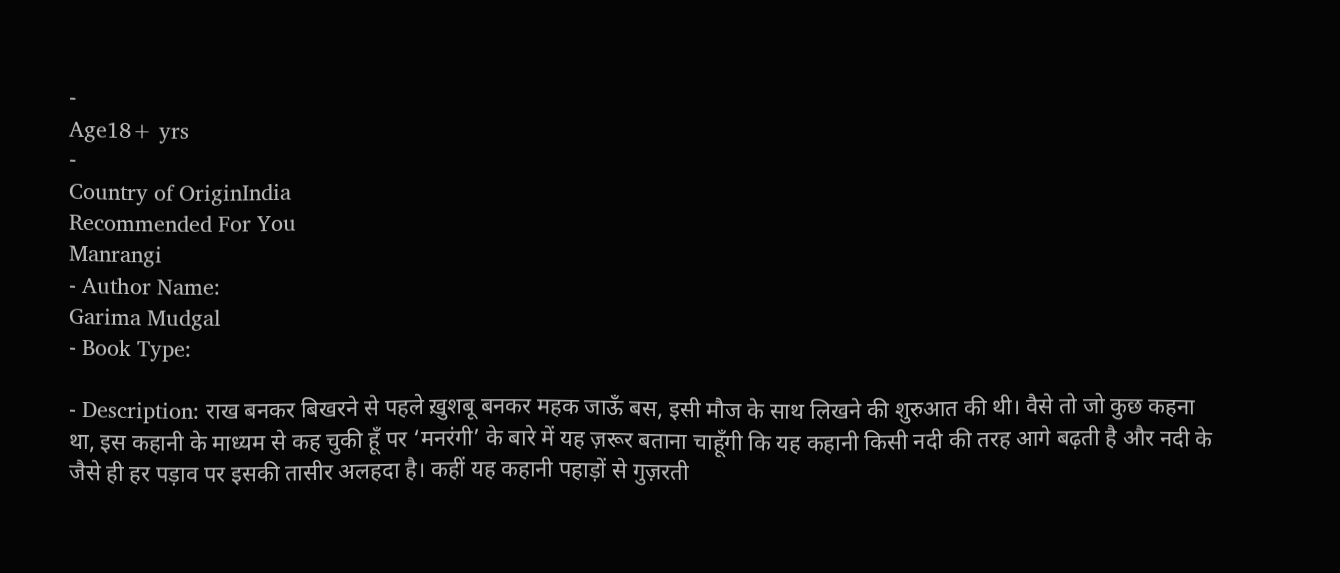-
Age18+ yrs
-
Country of OriginIndia
Recommended For You
Manrangi
- Author Name:
Garima Mudgal
- Book Type:

- Description: राख बनकर बिखरने से पहले ख़ुशबू बनकर महक जाऊँ बस, इसी मौज के साथ लिखने की शुरुआत की थी। वैसे तो जो कुछ कहना था, इस कहानी के माध्यम से कह चुकी हूँ पर ‘मनरंगी’ के बारे में यह ज़रूर बताना चाहूँगी कि यह कहानी किसी नदी की तरह आगे बढ़ती है और नदी के जैसे ही हर पड़ाव पर इसकी तासीर अलहदा है। कहीं यह कहानी पहाड़ों से गुज़रती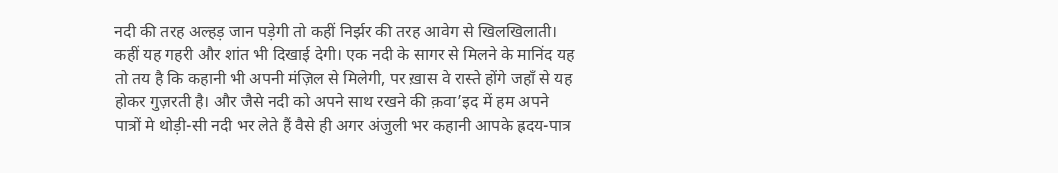नदी की तरह अल्हड़ जान पड़ेगी तो कहीं निर्झर की तरह आवेग से खिलखिलाती। कहीं यह गहरी और शांत भी दिखाई देगी। एक नदी के सागर से मिलने के मानिंद यह तो तय है कि कहानी भी अपनी मंज़िल से मिलेगी, पर ख़ास वे रास्ते होंगे जहाँ से यह होकर गुज़रती है। और जैसे नदी को अपने साथ रखने की क़वा’इद में हम अपने पात्रों मे थोड़ी-सी नदी भर लेते हैं वैसे ही अगर अंजुली भर कहानी आपके ह्रदय-पात्र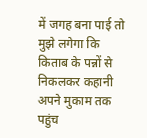में जगह बना पाई तो मुझे लगेगा कि किताब के पन्नों से निकलकर कहानी अपने मुकाम तक पहुंच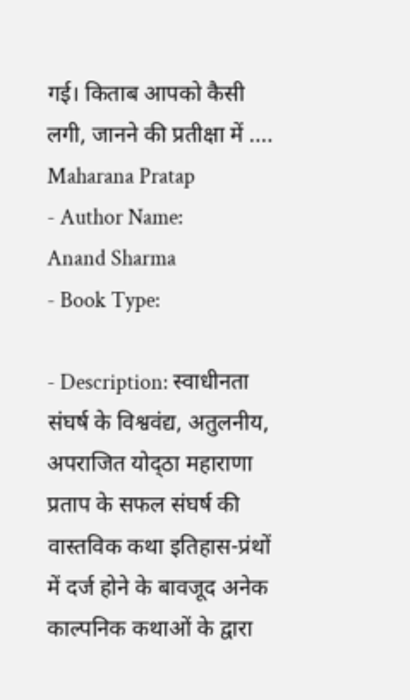गई। किताब आपको कैसी लगी, जानने की प्रतीक्षा में ....
Maharana Pratap
- Author Name:
Anand Sharma
- Book Type:

- Description: स्वाधीनता संघर्ष के विश्ववंद्य, अतुलनीय, अपराजित योद्ठा महाराणा प्रताप के सफल संघर्ष की वास्तविक कथा इतिहास-प्रंथों में दर्ज होने के बावजूद अनेक काल्पनिक कथाओं के द्वारा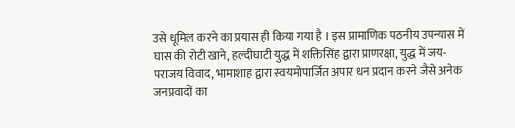उसे धूमिल करने का प्रयास ही किया गया है । इस प्रामाणिक पठनीय उपन्यास में घास की रोटी खाने, हल्दीघाटी युद्ध में शक्तिसिंह द्वारा प्राणरक्षा, युद्ध में जय-पराजय विवाद, भामाशाह द्वारा स्वयमोपार्जित अपार धन प्रदान करने जैसे अनेक जनप्रवादों का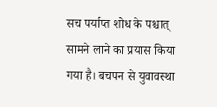सच पर्याप्त शोध के पश्चात् सामने लाने का प्रयास किया गया है। बचपन से युवावस्था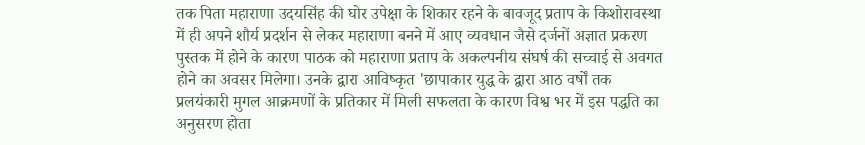तक पिता महाराणा उदयसिंह की घोर उपेक्षा के शिकार रहने के बावजूद प्रताप के किशोरावस्था में ही अपने शौर्य प्रदर्शन से लेकर महाराणा बनने में आए व्यवधान जैसे दर्जनों अज्ञात प्रकरण पुस्तक में होने के कारण पाठक को महाराणा प्रताप के अकल्पनीय संघर्ष की सच्चाई से अवगत होने का अवसर मिलेगा। उनके द्वारा आविष्कृत 'छापाकार युद्ध के द्वारा आठ वर्षों तक प्रलयंकारी मुगल आक्रमणों के प्रतिकार में मिली सफलता के कारण विश्व भर में इस पद्धति का अनुसरण होता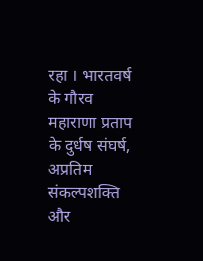रहा । भारतवर्ष के गौरव महाराणा प्रताप के दुर्धष संघर्ष, अप्रतिम संकल्पशक्ति और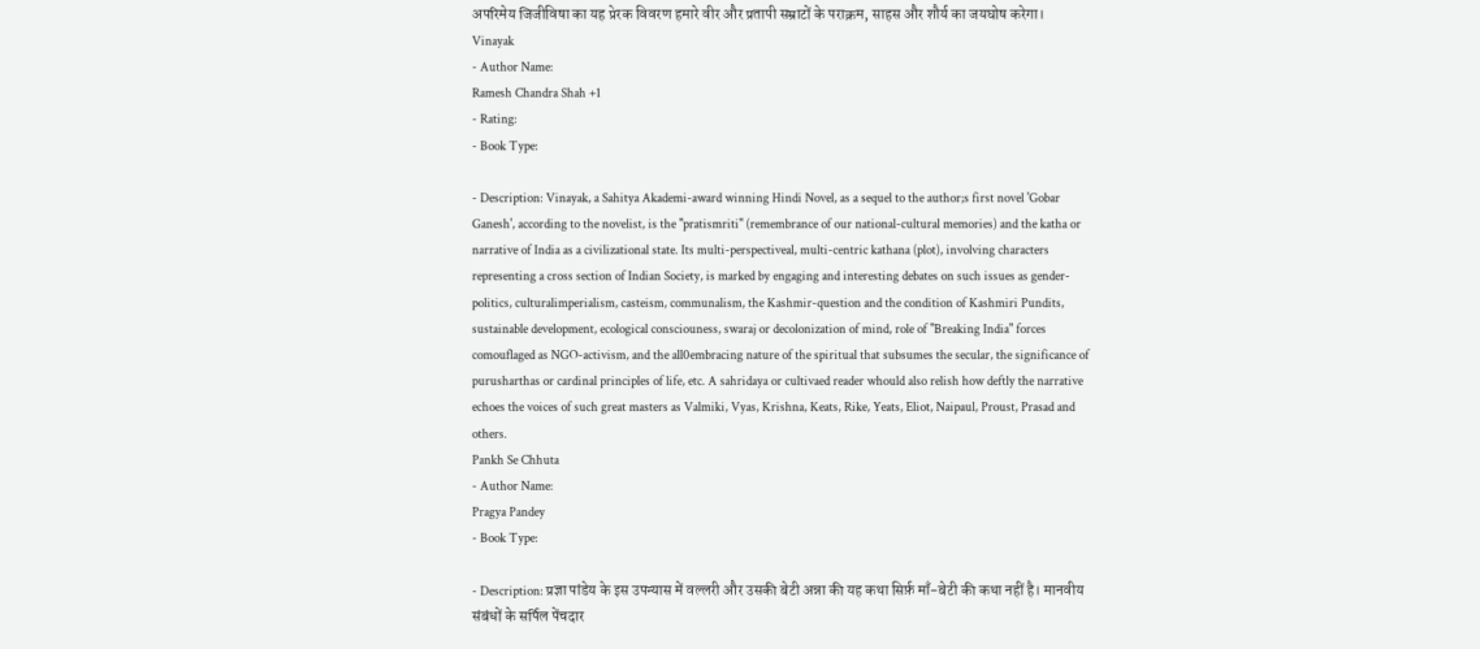अपरिमेय जिजीविषा का यह प्रेरक विवरण हमारे वीर और प्रतापी सम्राटों के पराक्रम, साहस और शौर्य का जयघोष करेगा।
Vinayak
- Author Name:
Ramesh Chandra Shah +1
- Rating:
- Book Type:

- Description: Vinayak, a Sahitya Akademi-award winning Hindi Novel, as a sequel to the author;s first novel 'Gobar Ganesh', according to the novelist, is the "pratismriti" (remembrance of our national-cultural memories) and the katha or narrative of India as a civilizational state. Its multi-perspectiveal, multi-centric kathana (plot), involving characters representing a cross section of Indian Society, is marked by engaging and interesting debates on such issues as gender-politics, culturalimperialism, casteism, communalism, the Kashmir-question and the condition of Kashmiri Pundits, sustainable development, ecological consciouness, swaraj or decolonization of mind, role of "Breaking India" forces comouflaged as NGO-activism, and the all0embracing nature of the spiritual that subsumes the secular, the significance of purusharthas or cardinal principles of life, etc. A sahridaya or cultivaed reader whould also relish how deftly the narrative echoes the voices of such great masters as Valmiki, Vyas, Krishna, Keats, Rike, Yeats, Eliot, Naipaul, Proust, Prasad and others.
Pankh Se Chhuta
- Author Name:
Pragya Pandey
- Book Type:

- Description: प्रज्ञा पांडेय के इस उपन्यास में वल्लरी और उसकी बेटी अन्ना की यह कथा सिर्फ़ माँ-बेटी की कथा नहीं है। मानवीय संबंधों के सर्पिल पेंचदार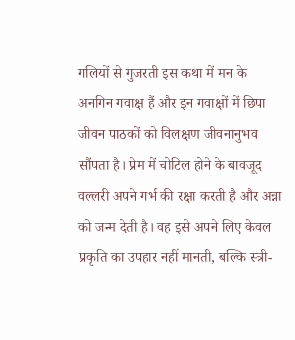गलियों से गुजरती इस कथा में मन के अनगिन गवाक्ष हैं और इन गवाक्षों में छिपा जीवन पाठकों को विलक्षण जीवनानुभव सौंपता है। प्रेम में चोटिल होने के बावजूद वल्लरी अपने गर्भ की रक्षा करती है और अन्ना को जन्म देती है। वह इसे अपने लिए केवल प्रकृति का उपहार नहीं मानती, बल्कि स्त्री-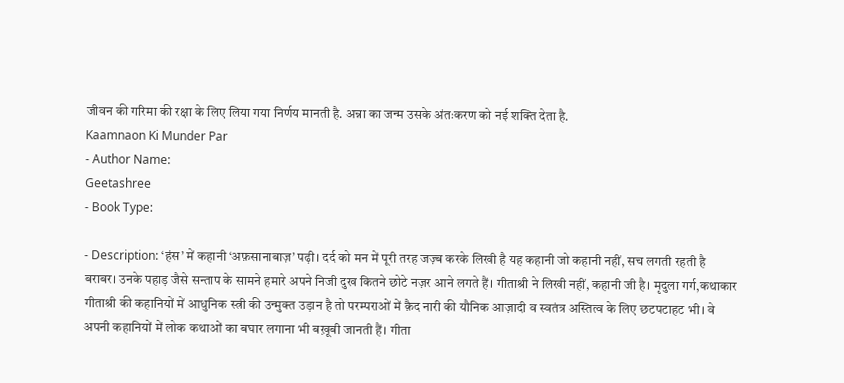जीवन की गरिमा की रक्षा के लिए लिया गया निर्णय मानती है. अन्ना का जन्म उसके अंतःकरण को नई शक्ति देता है.
Kaamnaon Ki Munder Par
- Author Name:
Geetashree
- Book Type:

- Description: ‘हंस’ में कहानी ‘अफ़सानाबाज़’ पढ़ी। दर्द को मन में पूरी तरह जज़्ब करके लिखी है यह कहानी जो कहानी नहीं, सच लगती रहती है बराबर। उनके पहाड़ जैसे सन्ताप के सामने हमारे अपने निजी दुख कितने छोटे नज़र आने लगते हैं। गीताश्री ने लिखी नहीं, कहानी जी है। मृदुला गर्ग,कथाकार गीताश्री की कहानियों में आधुनिक स्त्री की उन्मुक्त उड़ान है तो परम्पराओं में क़ैद नारी की यौनिक आज़ादी व स्वतंत्र अस्तित्व के लिए छटपटाहट भी। वे अपनी कहानियों में लोक कथाओं का बघार लगाना भी बख़ूबी जानती हैं। गीता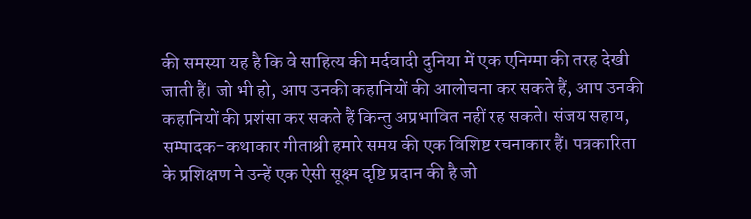की समस्या यह है कि वे साहित्य की मर्दवादी दुनिया में एक एनिग्मा की तरह देखी जाती हैं। जो भी हो, आप उनकी कहानियों की आलोचना कर सकते हैं, आप उनकी कहानियों की प्रशंसा कर सकते हैं किन्तु अप्रभावित नहीं रह सकते। संजय सहाय, सम्पादक-कथाकार गीताश्री हमारे समय की एक विशिष्ट रचनाकार हैं। पत्रकारिता के प्रशिक्षण ने उन्हें एक ऐसी सूक्ष्म दृष्टि प्रदान की है जो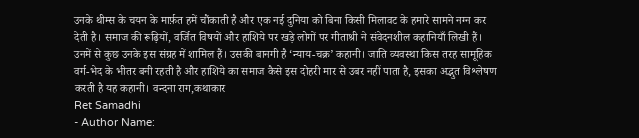उनके थीम्स के चयन के मार्फ़त हमें चौंकाती है और एक नई दुनिया को बिना किसी मिलावट के हमारे सामने नग्न कर देती है। समाज की रूढ़ियों, वर्जित विषयों और हाशिये पर खड़े लोगों पर गीताश्री ने संवेदनशील कहानियाँ लिखी हैं। उनमें से कुछ उनके इस संग्रह में शामिल हैं। उसकी बानगी है ‘न्याय-चक्र’ कहानी। जाति व्यवस्था किस तरह सामूहिक वर्ग-भेद के भीतर बनी रहती है और हाशिये का समाज कैसे इस दोहरी मार से उबर नहीं पाता है, इसका अद्भुत विश्लेषण करती है यह कहानी। वन्दना राग,कथाकार
Ret Samadhi
- Author Name: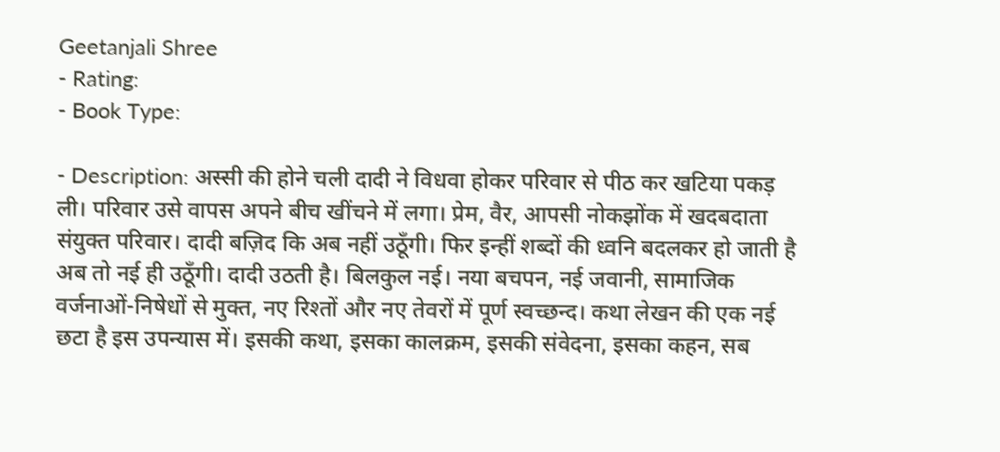Geetanjali Shree
- Rating:
- Book Type:

- Description: अस्सी की होने चली दादी ने विधवा होकर परिवार से पीठ कर खटिया पकड़ ली। परिवार उसे वापस अपने बीच खींचने में लगा। प्रेम, वैर, आपसी नोकझोंक में खदबदाता संयुक्त परिवार। दादी बज़िद कि अब नहीं उठूँगी। फिर इन्हीं शब्दों की ध्वनि बदलकर हो जाती है अब तो नई ही उठूँगी। दादी उठती है। बिलकुल नई। नया बचपन, नई जवानी, सामाजिक वर्जनाओं-निषेधों से मुक्त, नए रिश्तों और नए तेवरों में पूर्ण स्वच्छन्द। कथा लेखन की एक नई छटा है इस उपन्यास में। इसकी कथा, इसका कालक्रम, इसकी संवेदना, इसका कहन, सब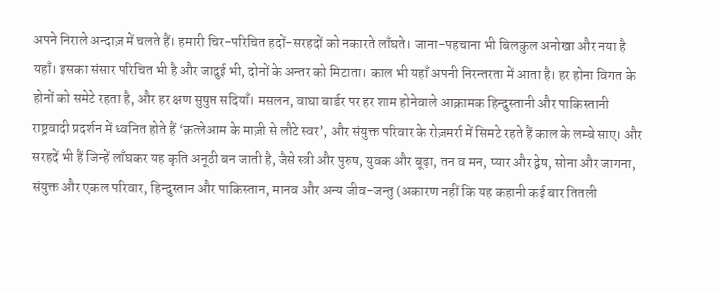अपने निराले अन्दाज़ में चलते हैं। हमारी चिर-परिचित हदों-सरहदों को नकारते लाँघते। जाना-पहचाना भी बिलकुल अनोखा और नया है यहाँ। इसका संसार परिचित भी है और जादुई भी, दोनों के अन्तर को मिटाता। काल भी यहाँ अपनी निरन्तरता में आता है। हर होना विगत के होनों को समेटे रहता है, और हर क्षण सुषुप्त सदियाँ। मसलन, वाघा बार्डर पर हर शाम होनेवाले आक्रामक हिन्दुस्तानी और पाकिस्तानी राष्ट्रवादी प्रदर्शन में ध्वनित होते हैं ‘क़त्लेआम के माज़ी से लौटे स्वर’, और संयुक्त परिवार के रोज़मर्रा में सिमटे रहते हैं काल के लम्बे साए। और सरहदें भी हैं जिन्हें लाँघकर यह कृति अनूठी बन जाती है, जैसे स्त्री और पुरुष, युवक और बूढ़ा, तन व मन, प्यार और द्वेष, सोना और जागना, संयुक्त और एकल परिवार, हिन्दुस्तान और पाकिस्तान, मानव और अन्य जीव-जन्तु (अकारण नहीं कि यह कहानी कई बार तितली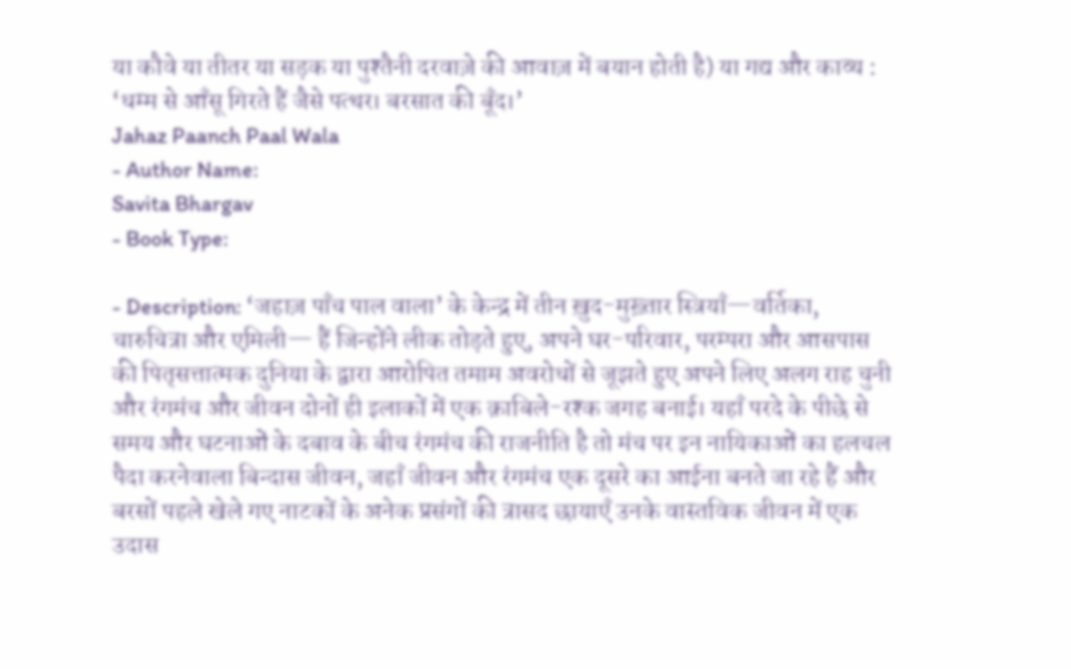या कौवे या तीतर या सड़क या पुश्तैनी दरवाज़े की आवाज़ में बयान होती है) या गद्य और काव्य : ‘धम्म से आँसू गिरते हैं जैसे पत्थर। बरसात की बूँद।’
Jahaz Paanch Paal Wala
- Author Name:
Savita Bhargav
- Book Type:

- Description: ‘जहाज़ पाँच पाल वाला’ के केन्द्र में तीन ख़ुद-मुख़्तार स्त्रियाँ—वर्तिका, चारुचित्रा और एमिली— हैं जिन्होंने लीक तोड़ते हुए, अपने घर-परिवार, परम्परा और आसपास की पितृसत्तात्मक दुनिया के द्वारा आरोपित तमाम अवरोधों से जूझते हुए अपने लिए अलग राह चुनी और रंगमंच और जीवन दोनों ही इलाकों में एक क़ाबिले-रश्क जगह बनाई। यहाँ परदे के पीछे से समय और घटनाओं के दबाव के बीच रंगमंच की राजनीति है तो मंच पर इन नायिकाओं का हलचल पैदा करनेवाला बिन्दास जीवन, जहाँ जीवन और रंगमंच एक दूसरे का आईना बनते जा रहे हैं और बरसों पहले खेले गए नाटकों के अनेक प्रसंगों की त्रासद छायाएँ उनके वास्तविक जीवन में एक उदास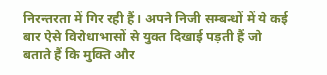निरन्तरता में गिर रही हैं। अपने निजी सम्बन्धों में ये कई बार ऐसे विरोधाभासों से युक्त दिखाई पड़ती हैं जो बताते हैं कि मुक्ति और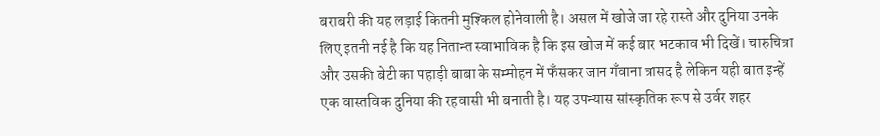बराबरी की यह लड़ाई कितनी मुश्किल होनेवाली है। असल में खोजे जा रहे रास्ते और दुनिया उनके लिए इतनी नई है कि यह नितान्त स्वाभाविक है कि इस खोज में कई बार भटकाव भी दिखें। चारुचित्रा और उसकी बेटी का पहाड़ी बाबा के सम्मोहन में फँसकर जान गँवाना त्रासद है लेकिन यही बात इन्हें एक वास्तविक दुनिया की रहवासी भी बनाती है। यह उपन्यास सांस्कृतिक रूप से उर्वर शहर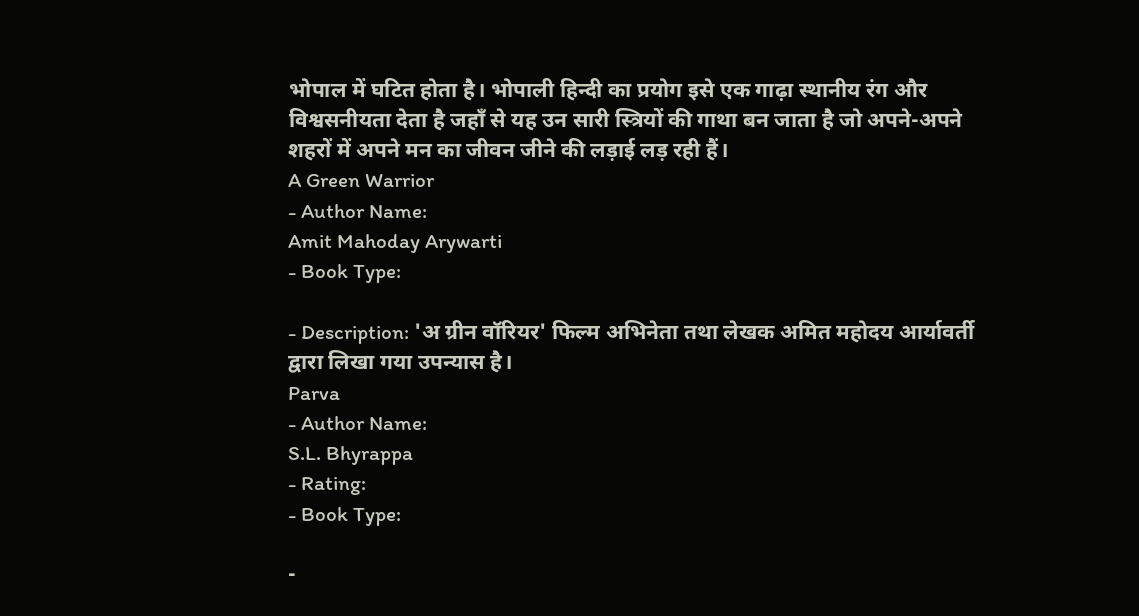भोपाल में घटित होता है। भोपाली हिन्दी का प्रयोग इसे एक गाढ़ा स्थानीय रंग और विश्वसनीयता देता है जहाँ से यह उन सारी स्त्रियों की गाथा बन जाता है जो अपने-अपने शहरों में अपने मन का जीवन जीने की लड़ाई लड़ रही हैं।
A Green Warrior
- Author Name:
Amit Mahoday Arywarti
- Book Type:

- Description: 'अ ग्रीन वॉरियर' फिल्म अभिनेता तथा लेखक अमित महोदय आर्यावर्ती द्वारा लिखा गया उपन्यास है।
Parva
- Author Name:
S.L. Bhyrappa
- Rating:
- Book Type:

-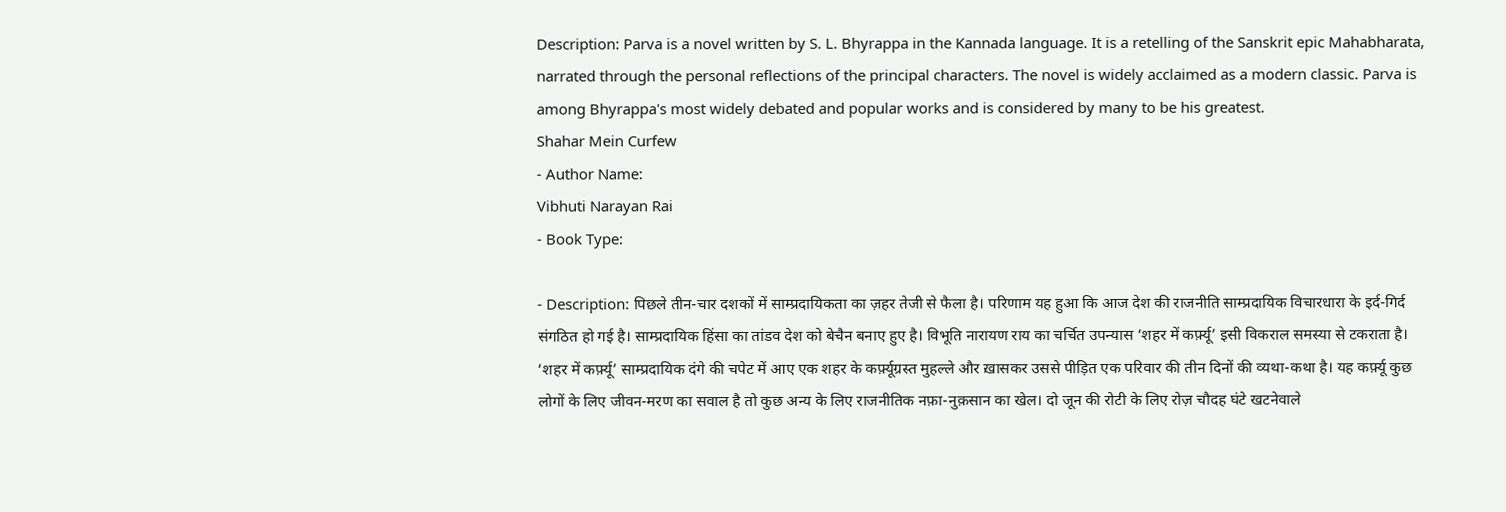Description: Parva is a novel written by S. L. Bhyrappa in the Kannada language. It is a retelling of the Sanskrit epic Mahabharata, narrated through the personal reflections of the principal characters. The novel is widely acclaimed as a modern classic. Parva is among Bhyrappa's most widely debated and popular works and is considered by many to be his greatest.
Shahar Mein Curfew
- Author Name:
Vibhuti Narayan Rai
- Book Type:

- Description: पिछले तीन-चार दशकों में साम्प्रदायिकता का ज़हर तेजी से फैला है। परिणाम यह हुआ कि आज देश की राजनीति साम्प्रदायिक विचारधारा के इर्द-गिर्द संगठित हो गई है। साम्प्रदायिक हिंसा का तांडव देश को बेचैन बनाए हुए है। विभूति नारायण राय का चर्चित उपन्यास ‘शहर में कर्फ़्यू’ इसी विकराल समस्या से टकराता है। ‘शहर में कर्फ़्यू’ साम्प्रदायिक दंगे की चपेट में आए एक शहर के कर्फ़्यूग्रस्त मुहल्ले और ख़ासकर उससे पीड़ित एक परिवार की तीन दिनों की व्यथा-कथा है। यह कर्फ़्यू कुछ लोगों के लिए जीवन-मरण का सवाल है तो कुछ अन्य के लिए राजनीतिक नफ़ा-नुक़सान का खेल। दो जून की रोटी के लिए रोज़ चौदह घंटे खटनेवाले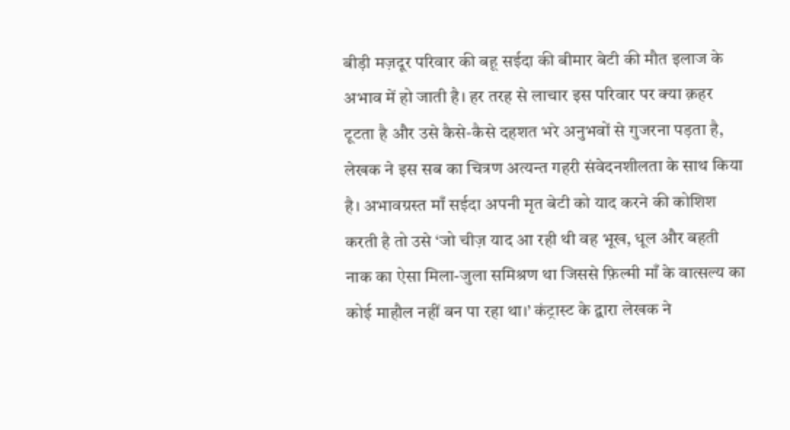बीड़ी मज़दूर परिवार की बहू सईदा की बीमार बेटी की मौत इलाज के अभाव में हो जाती है। हर तरह से लाचार इस परिवार पर क्या क़हर टूटता है और उसे कैसे-कैसे दहशत भरे अनुभवों से गुजरना पड़ता है, लेखक ने इस सब का चित्रण अत्यन्त गहरी संवेदनशीलता के साथ किया है। अभावग्रस्त माँ सईदा अपनी मृत बेटी को याद करने की कोशिश करती है तो उसे ‘जो चीज़ याद आ रही थी वह भूख, धूल और बहती नाक का ऐसा मिला-जुला समिश्रण था जिससे फ़िल्मी माँ के वात्सल्य का कोई माहौल नहीं बन पा रहा था।’ कंट्रास्ट के द्वारा लेखक ने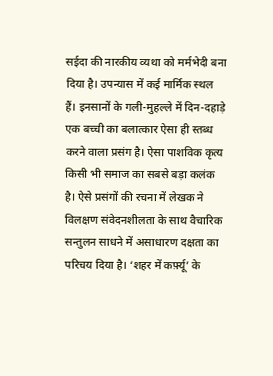सईदा की नारकीय व्यथा को मर्मभेदी बना दिया है। उपन्यास में कई मार्मिक स्थल हैं। इनसानों के गली-मुहल्ले में दिन-दहाड़े एक बच्ची का बलात्कार ऐसा ही स्तब्ध करने वाला प्रसंग है। ऐसा पाशविक कृत्य किसी भी समाज का सबसे बड़ा कलंक है। ऐसे प्रसंगों की रचना में लेखक ने विलक्षण संवेदनशीलता के साथ वैचारिक सन्तुलन साधने में असाधारण दक्षता का परिचय दिया है। ‘शहर में कर्फ़्यू’ के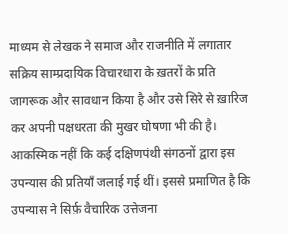माध्यम से लेखक ने समाज और राजनीति में लगातार सक्रिय साम्प्रदायिक विचारधारा के ख़तरों के प्रति जागरूक और सावधान किया है और उसे सिरे से ख़ारिज कर अपनी पक्षधरता की मुखर घोषणा भी की है। आकस्मिक नहीं कि कई दक्षिणपंथी संगठनों द्वारा इस उपन्यास की प्रतियाँ जलाई गई थीं। इससे प्रमाणित है कि उपन्यास ने सिर्फ़ वैचारिक उत्तेजना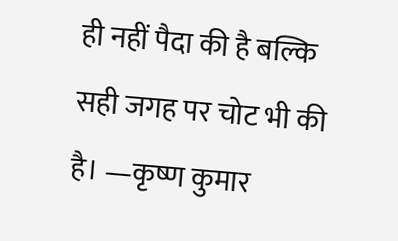ही नहीं पैदा की है बल्कि सही जगह पर चोट भी की है। —कृष्ण कुमार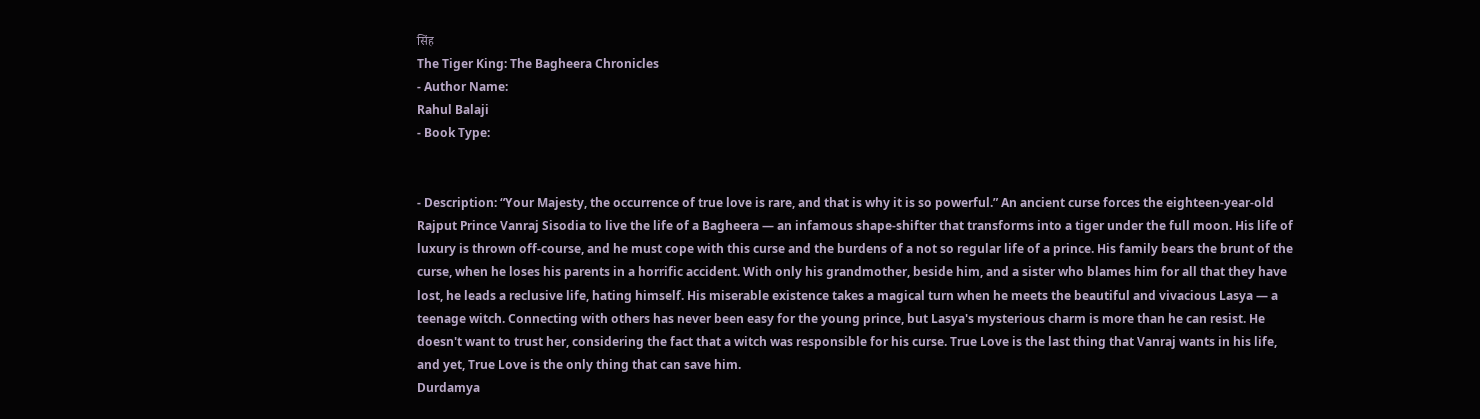सिंह
The Tiger King: The Bagheera Chronicles
- Author Name:
Rahul Balaji
- Book Type:


- Description: “Your Majesty, the occurrence of true love is rare, and that is why it is so powerful.” An ancient curse forces the eighteen-year-old Rajput Prince Vanraj Sisodia to live the life of a Bagheera — an infamous shape-shifter that transforms into a tiger under the full moon. His life of luxury is thrown off-course, and he must cope with this curse and the burdens of a not so regular life of a prince. His family bears the brunt of the curse, when he loses his parents in a horrific accident. With only his grandmother, beside him, and a sister who blames him for all that they have lost, he leads a reclusive life, hating himself. His miserable existence takes a magical turn when he meets the beautiful and vivacious Lasya — a teenage witch. Connecting with others has never been easy for the young prince, but Lasya's mysterious charm is more than he can resist. He doesn't want to trust her, considering the fact that a witch was responsible for his curse. True Love is the last thing that Vanraj wants in his life, and yet, True Love is the only thing that can save him.
Durdamya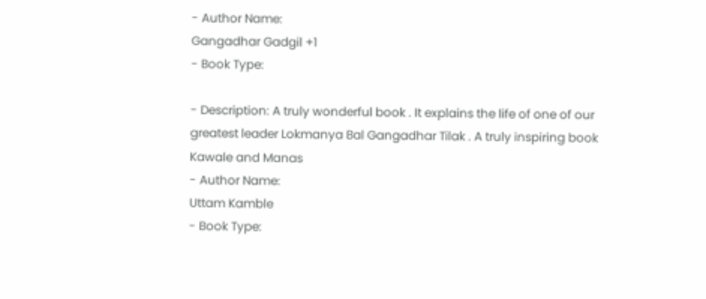- Author Name:
Gangadhar Gadgil +1
- Book Type:

- Description: A truly wonderful book . It explains the life of one of our greatest leader Lokmanya Bal Gangadhar Tilak . A truly inspiring book
Kawale and Manas
- Author Name:
Uttam Kamble
- Book Type: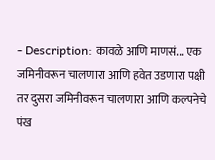- Description: कावळे आणि माणसं... एक जमिनीवरून चालणारा आणि हवेत उडणारा पक्षी तर दुसरा जमिनीवरून चालणारा आणि कल्पनेचे पंख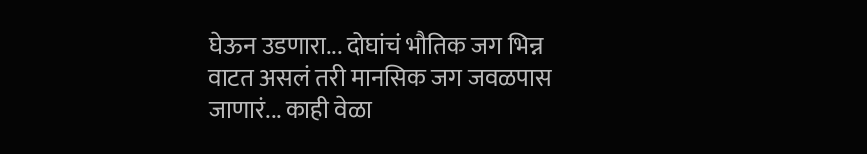घेऊन उडणारा... दोघांचं भौतिक जग भिन्न वाटत असलं तरी मानसिक जग जवळपास जाणारं... काही वेळा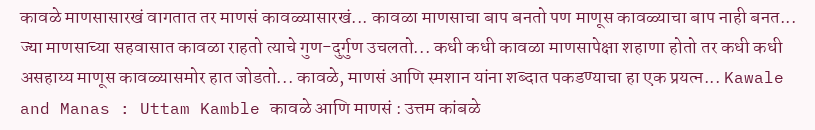कावळे माणसासारखं वागतात तर माणसं कावळ्यासारखं... कावळा माणसाचा बाप बनतो पण माणूस कावळ्याचा बाप नाही बनत... ज्या माणसाच्या सहवासात कावळा राहतो त्याचे गुण-दुर्गुण उचलतो... कधी कधी कावळा माणसापेक्षा शहाणा होतो तर कधी कधी असहाय्य माणूस कावळ्यासमोर हात जोडतो... कावळे, माणसं आणि स्मशान यांना शब्दात पकडण्याचा हा एक प्रयत्न... Kawale and Manas : Uttam Kamble कावळे आणि माणसं : उत्तम कांबळे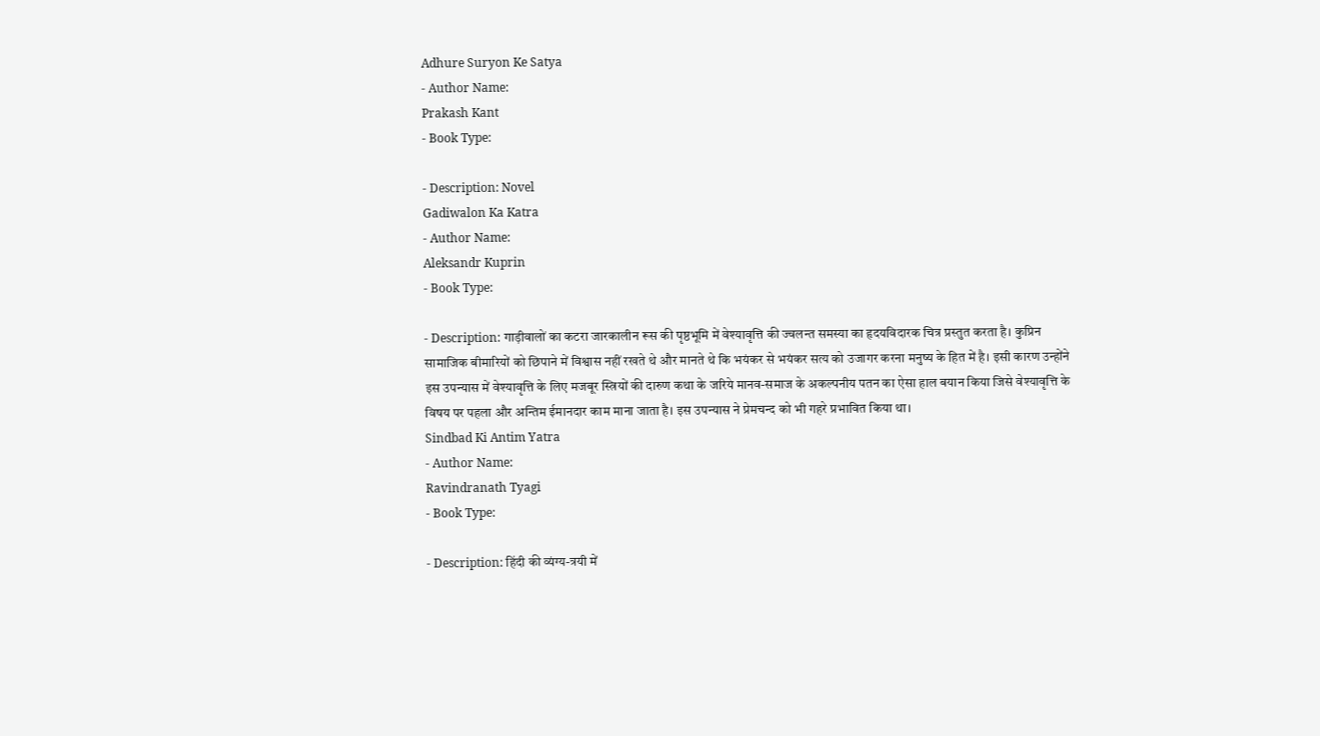Adhure Suryon Ke Satya
- Author Name:
Prakash Kant
- Book Type:

- Description: Novel
Gadiwalon Ka Katra
- Author Name:
Aleksandr Kuprin
- Book Type:

- Description: गाड़ीवालों का कटरा जारकालीन रूस की पृष्ठभूमि में वेश्यावृत्ति की ज्वलन्त समस्या का हृदयविदारक चित्र प्रस्तुत करता है। कुप्रिन सामाजिक बीमारियों को छिपाने में विश्वास नहीं रखते थे और मानते थे कि भयंकर से भयंकर सत्य को उजागर करना मनुष्य के हित में है। इसी कारण उन्होंने इस उपन्यास में वेश्यावृत्ति के लिए मजबूर स्त्रियों की दारुण कथा के जरिये मानव-समाज के अकल्पनीय पतन का ऐसा हाल बयान किया जिसे वेश्यावृत्ति के विषय पर पहला और अन्तिम ईमानदार काम माना जाता है। इस उपन्यास ने प्रेमचन्द को भी गहरे प्रभावित किया था।
Sindbad Ki Antim Yatra
- Author Name:
Ravindranath Tyagi
- Book Type:

- Description: हिंदी की व्यंग्य-त्रयी में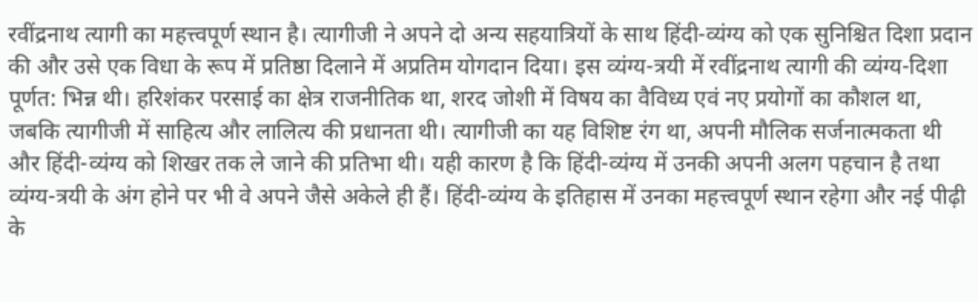रवींद्रनाथ त्यागी का महत्त्वपूर्ण स्थान है। त्यागीजी ने अपने दो अन्य सहयात्रियों के साथ हिंदी-व्यंग्य को एक सुनिश्चित दिशा प्रदान की और उसे एक विधा के रूप में प्रतिष्ठा दिलाने में अप्रतिम योगदान दिया। इस व्यंग्य-त्रयी में रवींद्रनाथ त्यागी की व्यंग्य-दिशा पूर्णत: भिन्न थी। हरिशंकर परसाई का क्षेत्र राजनीतिक था, शरद जोशी में विषय का वैविध्य एवं नए प्रयोगों का कौशल था, जबकि त्यागीजी में साहित्य और लालित्य की प्रधानता थी। त्यागीजी का यह विशिष्ट रंग था, अपनी मौलिक सर्जनात्मकता थी और हिंदी-व्यंग्य को शिखर तक ले जाने की प्रतिभा थी। यही कारण है कि हिंदी-व्यंग्य में उनकी अपनी अलग पहचान है तथा व्यंग्य-त्रयी के अंग होने पर भी वे अपने जैसे अकेले ही हैं। हिंदी-व्यंग्य के इतिहास में उनका महत्त्वपूर्ण स्थान रहेगा और नई पीढ़ी के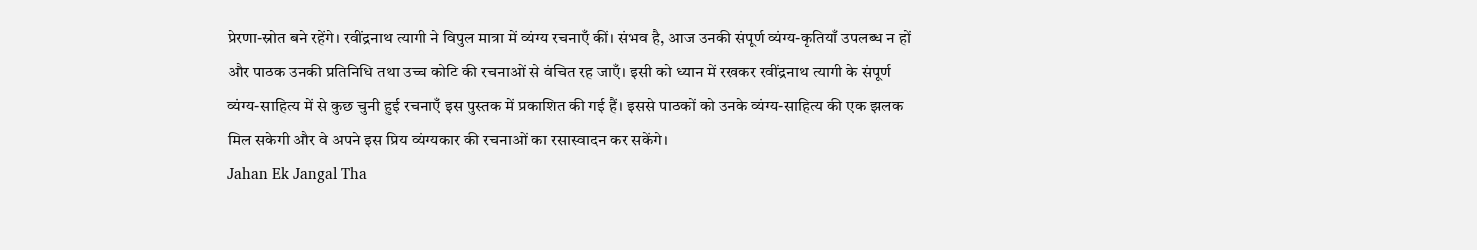प्रेरणा-स्रोत बने रहेंगे। रवींद्रनाथ त्यागी ने विपुल मात्रा में व्यंग्य रचनाएँ कीं। संभव है, आज उनकी संपूर्ण व्यंग्य-कृतियाँ उपलब्ध न हों और पाठक उनकी प्रतिनिधि तथा उच्च कोटि की रचनाओं से वंचित रह जाएँ। इसी को ध्यान में रखकर रवींद्रनाथ त्यागी के संपूर्ण व्यंग्य-साहित्य में से कुछ चुनी हुई रचनाएँ इस पुस्तक में प्रकाशित की गई हैं। इससे पाठकों को उनके व्यंग्य-साहित्य की एक झलक मिल सकेगी और वे अपने इस प्रिय व्यंग्यकार की रचनाओं का रसास्वादन कर सकेंगे।
Jahan Ek Jangal Tha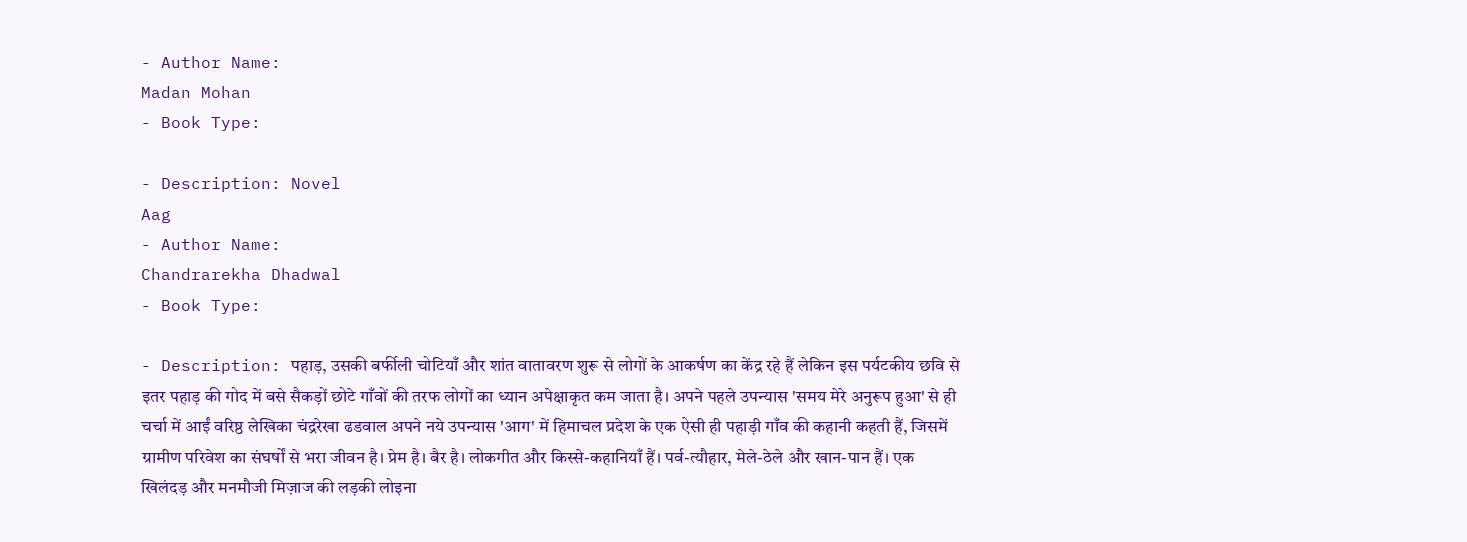- Author Name:
Madan Mohan
- Book Type:

- Description: Novel
Aag
- Author Name:
Chandrarekha Dhadwal
- Book Type:

- Description: पहाड़, उसकी बर्फीली चोटियाँ और शांत वातावरण शुरू से लोगों के आकर्षण का केंद्र रहे हैं लेकिन इस पर्यटकीय छवि से इतर पहाड़ की गोद में बसे सैकड़ों छोटे गाँवों की तरफ लोगों का ध्यान अपेक्षाकृत कम जाता है। अपने पहले उपन्यास 'समय मेरे अनुरूप हुआ' से ही चर्चा में आईं वरिष्ठ लेखिका चंद्ररेखा ढडवाल अपने नये उपन्यास 'आग' में हिमाचल प्रदेश के एक ऐसी ही पहाड़ी गाँव की कहानी कहती हैं, जिसमें ग्रामीण परिवेश का संघर्षों से भरा जीवन है। प्रेम है। बैर है। लोकगीत और किस्से-कहानियाँ हैं। पर्व-त्यौहार, मेले-ठेले और खान-पान हैं। एक खिलंदड़ और मनमौजी मिज़ाज की लड़की लोइना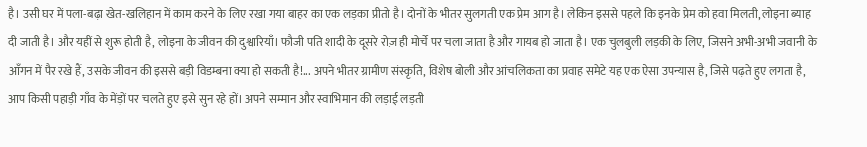है। उसी घर में पला-बढ़ा खेत-खलिहान में काम करने के लिए रखा गया बाहर का एक लड़का प्रीतो है। दोनों के भीतर सुलगती एक प्रेम आग है। लेकिन इससे पहले कि इनके प्रेम को हवा मिलती, लोइना ब्याह दी जाती है। और यहीं से शुरू होती है, लोइना के जीवन की दुश्वारियाँ। फौजी पति शादी के दूसरे रोज़ ही मोर्चे पर चला जाता है और गायब हो जाता है। एक चुलबुली लड़की के लिए, जिसने अभी-अभी जवानी के आँगन में पैर रखे हैं, उसके जीवन की इससे बड़ी विडम्बना क्या हो सकती है!... अपने भीतर ग्रामीण संस्कृति, विशेष बोली और आंचलिकता का प्रवाह समेटे यह एक ऐसा उपन्यास है, जिसे पढ़ते हुए लगता है, आप किसी पहाड़ी गाँव के मेंड़ों पर चलते हुए इसे सुन रहे हों। अपने सम्मान और स्वाभिमान की लड़ाई लड़ती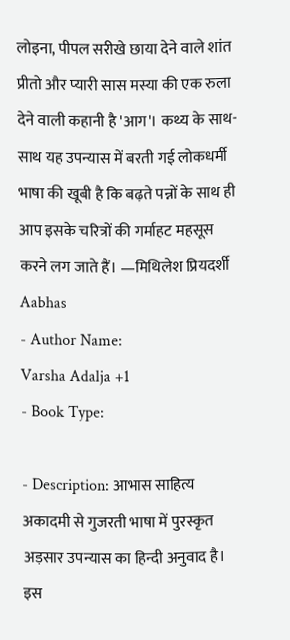लोइना, पीपल सरीखे छाया देने वाले शांत प्रीतो और प्यारी सास मस्या की एक रुला देने वाली कहानी है 'आग'। कथ्य के साथ-साथ यह उपन्यास में बरती गई लोकधर्मी भाषा की खूबी है कि बढ़ते पन्नों के साथ ही आप इसके चरित्रों की गर्माहट महसूस करने लग जाते हैं। —मिथिलेश प्रियदर्शी
Aabhas
- Author Name:
Varsha Adalja +1
- Book Type:

- Description: आभास साहित्य अकादमी से गुजरती भाषा में पुरस्कृत अड़सार उपन्यास का हिन्दी अनुवाद है। इस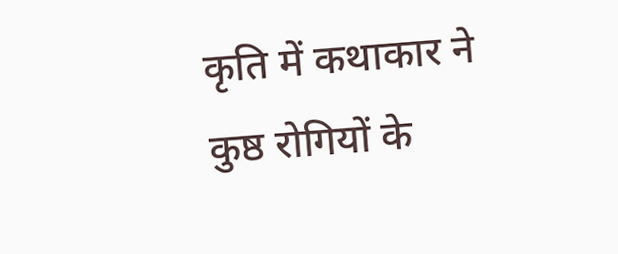कृति में कथाकार ने कुष्ठ रोगियों के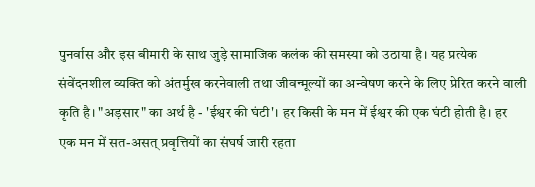पुनर्वास और इस बीमारी के साथ जुड़े सामाजिक कलंक की समस्या को उठाया है। यह प्रत्येक संवेंदनशील व्यक्ति को अंतर्मुख करनेवाली तथा जीवन्मूल्यों का अन्वेषण करने के लिए प्रेरित करने वाली कृति है। "अड़सार" का अर्थ है - 'ईश्वर की घंटी'। हर किसी के मन में ईश्वर की एक घंटी होती है। हर एक मन में सत-असत् प्रवृत्तियों का संघर्ष जारी रहता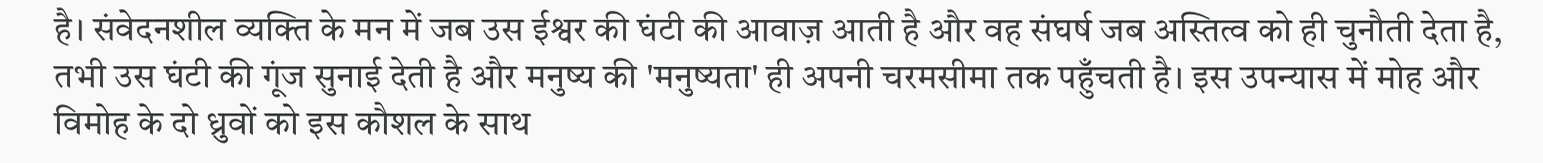है। संवेदनशील व्यक्ति के मन में जब उस ईश्वर की घंटी की आवाज़ आती है और वह संघर्ष जब अस्तित्व को ही चुनौती देता है, तभी उस घंटी की गूंज सुनाई देती है और मनुष्य की 'मनुष्यता' ही अपनी चरमसीमा तक पहुँचती है। इस उपन्यास में मोह और विमोह के दो ध्रुवों को इस कौशल के साथ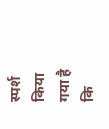स्पर्श किया गया है कि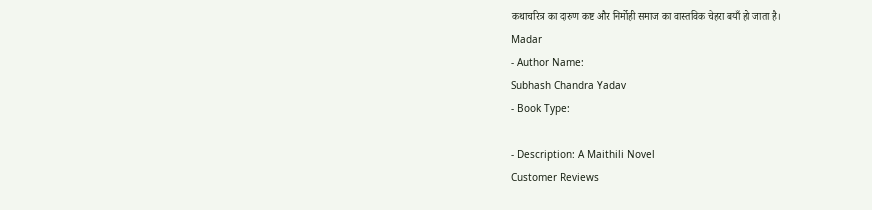कथाचरित्र का दारुण कष्ट और निर्मोही समाज का वास्तविक चेहरा बयाँ हो जाता है।
Madar
- Author Name:
Subhash Chandra Yadav
- Book Type:

- Description: A Maithili Novel
Customer Reviews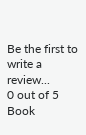Be the first to write a review...
0 out of 5
Book